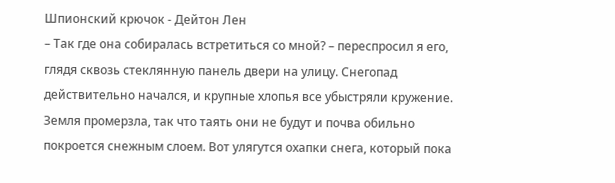Шпионский крючок - Дейтон Лен
– Так где она собиралась встретиться со мной? – переспросил я его, глядя сквозь стеклянную панель двери на улицу. Снегопад действительно начался, и крупные хлопья все убыстряли кружение. Земля промерзла, так что таять они не будут и почва обильно покроется снежным слоем. Вот улягутся охапки снега, который пока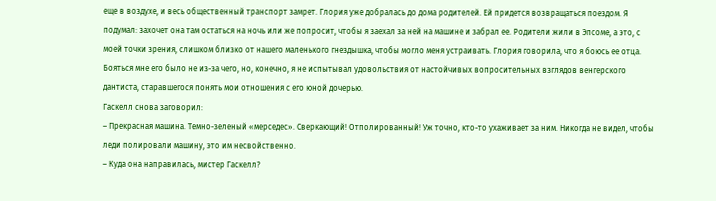еще в воздухе, и весь общественный транспорт замрет. Глория уже добралась до дома родителей. Ей придется возвращаться поездом. Я подумал: захочет она там остаться на ночь или же попросит, чтобы я заехал за ней на машине и забрал ее. Родители жили в Эпсоме, а это, с моей точки зрения, слишком близко от нашего маленького гнездышка, чтобы могло меня устраивать. Глория говорила, что я боюсь ее отца. Бояться мне его было не из-за чего, но, конечно, я не испытывал удовольствия от настойчивых вопросительных взглядов венгерского дантиста, старавшегося понять мои отношения с его юной дочерью.
Гаскелл снова заговорил:
– Прекрасная машина. Темно-зеленый «мерседес». Сверкающий! Отполированный! Уж точно, кто-то ухаживает за ним. Никогда не видел, чтобы леди полировали машину, это им несвойственно.
– Куда она направилась, мистер Гаскелл?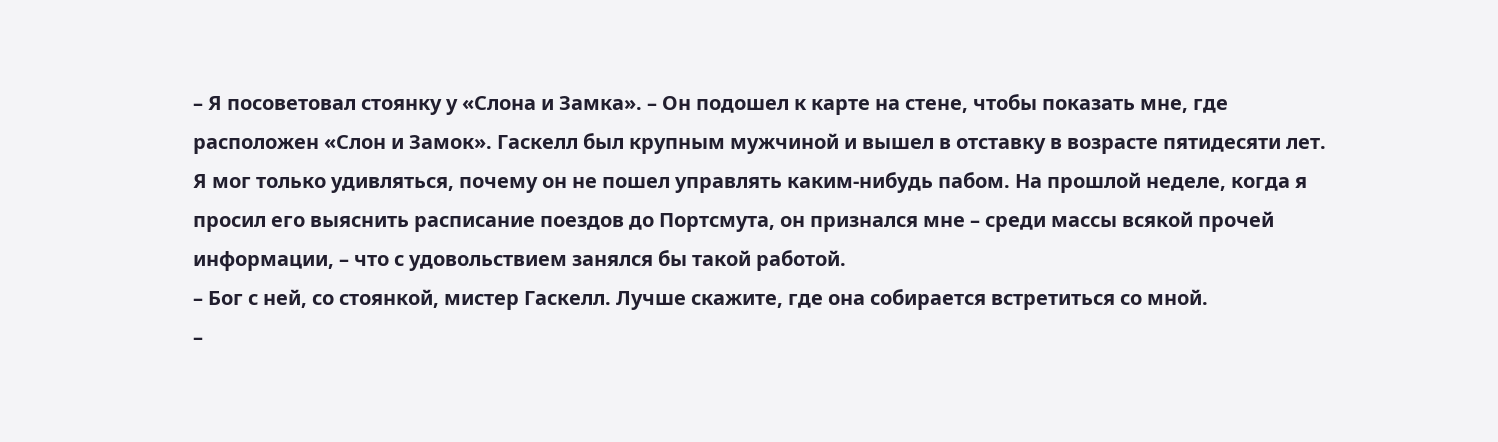– Я посоветовал стоянку у «Слона и Замка». – Он подошел к карте на стене, чтобы показать мне, где расположен «Слон и Замок». Гаскелл был крупным мужчиной и вышел в отставку в возрасте пятидесяти лет. Я мог только удивляться, почему он не пошел управлять каким-нибудь пабом. На прошлой неделе, когда я просил его выяснить расписание поездов до Портсмута, он признался мне – среди массы всякой прочей информации, – что с удовольствием занялся бы такой работой.
– Бог с ней, со стоянкой, мистер Гаскелл. Лучше скажите, где она собирается встретиться со мной.
–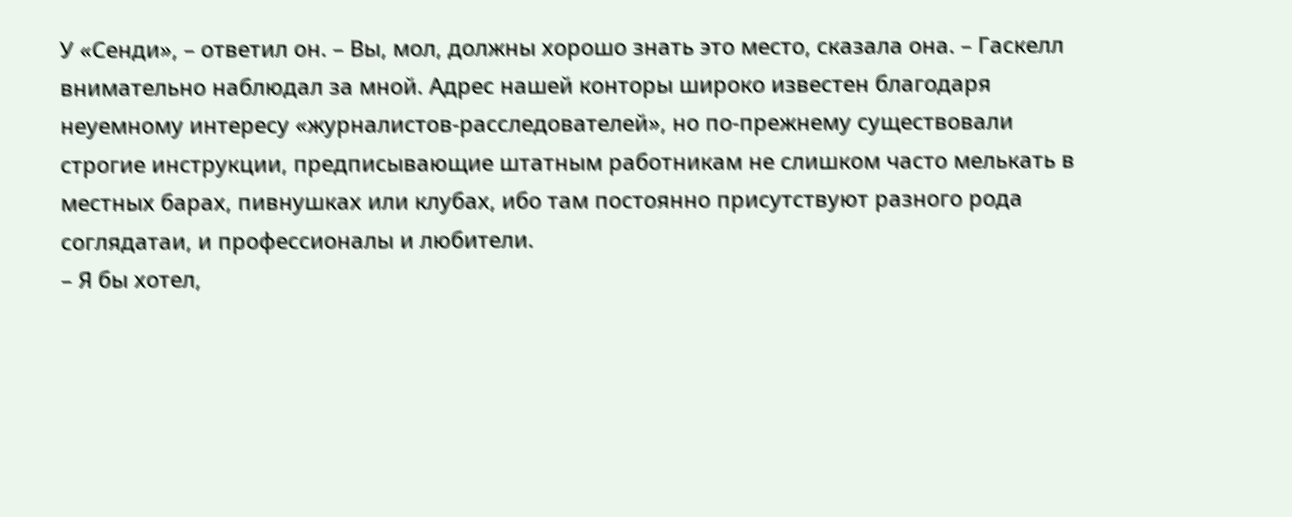У «Сенди», – ответил он. – Вы, мол, должны хорошо знать это место, сказала она. – Гаскелл внимательно наблюдал за мной. Адрес нашей конторы широко известен благодаря неуемному интересу «журналистов-расследователей», но по-прежнему существовали строгие инструкции, предписывающие штатным работникам не слишком часто мелькать в местных барах, пивнушках или клубах, ибо там постоянно присутствуют разного рода соглядатаи, и профессионалы и любители.
– Я бы хотел,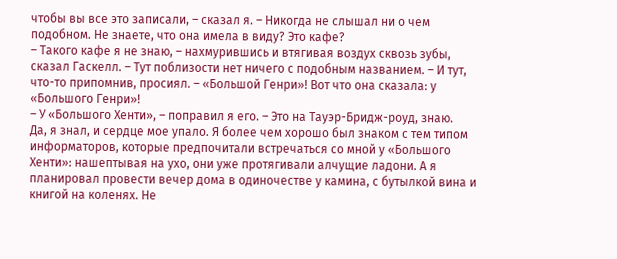чтобы вы все это записали, – сказал я. – Никогда не слышал ни о чем подобном. Не знаете, что она имела в виду? Это кафе?
– Такого кафе я не знаю, – нахмурившись и втягивая воздух сквозь зубы, сказал Гаскелл. – Тут поблизости нет ничего с подобным названием. – И тут, что-то припомнив, просиял. – «Большой Генри»! Вот что она сказала: у «Большого Генри»!
– У «Большого Хенти», – поправил я его. – Это на Тауэр-Бридж-роуд, знаю.
Да, я знал, и сердце мое упало. Я более чем хорошо был знаком с тем типом информаторов, которые предпочитали встречаться со мной у «Большого Хенти»: нашептывая на ухо, они уже протягивали алчущие ладони. А я планировал провести вечер дома в одиночестве у камина, с бутылкой вина и книгой на коленях. Не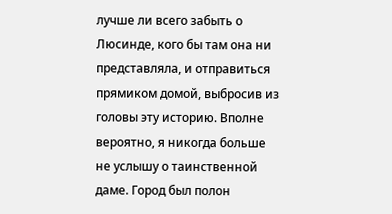лучше ли всего забыть о Люсинде, кого бы там она ни представляла, и отправиться прямиком домой, выбросив из головы эту историю. Вполне вероятно, я никогда больше не услышу о таинственной даме. Город был полон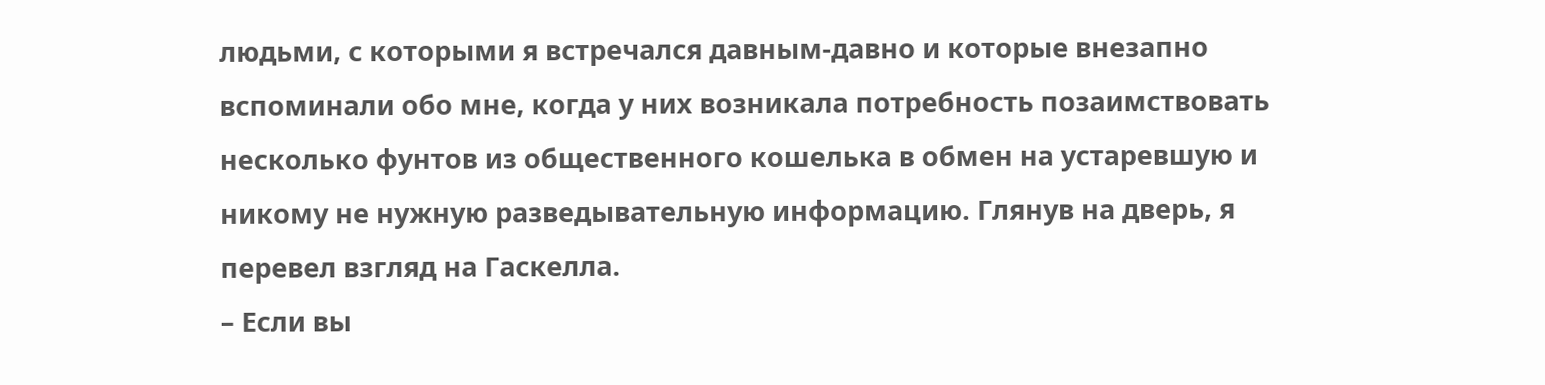людьми, с которыми я встречался давным-давно и которые внезапно вспоминали обо мне, когда у них возникала потребность позаимствовать несколько фунтов из общественного кошелька в обмен на устаревшую и никому не нужную разведывательную информацию. Глянув на дверь, я перевел взгляд на Гаскелла.
– Если вы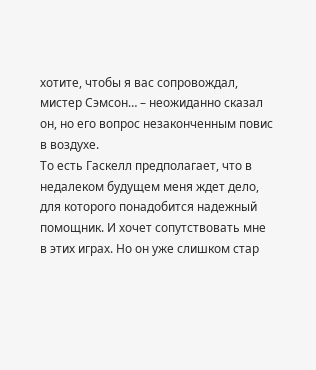хотите, чтобы я вас сопровождал, мистер Сэмсон… – неожиданно сказал он, но его вопрос незаконченным повис в воздухе.
То есть Гаскелл предполагает, что в недалеком будущем меня ждет дело, для которого понадобится надежный помощник. И хочет сопутствовать мне в этих играх. Но он уже слишком стар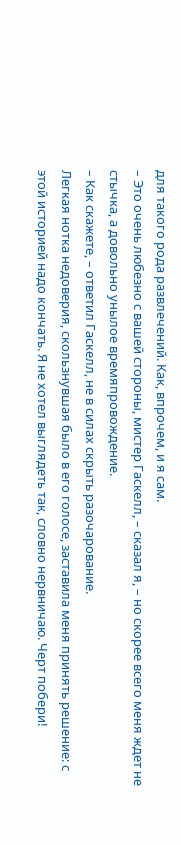для такого рода развлечений. Как, впрочем, и я сам.
– Это очень любезно с вашей стороны, мистер Гаскелл, – сказал я, – но скорее всего меня ждет не стычка, а довольно унылое времяпровождение.
– Как скажете, – ответил Гаскелл, не в силах скрыть разочарование.
Легкая нотка недоверия, скользнувшая было в его голосе, заставила меня принять решение: с этой историей надо кончать. Я не хотел выглядеть так, словно нервничаю. Черт побери!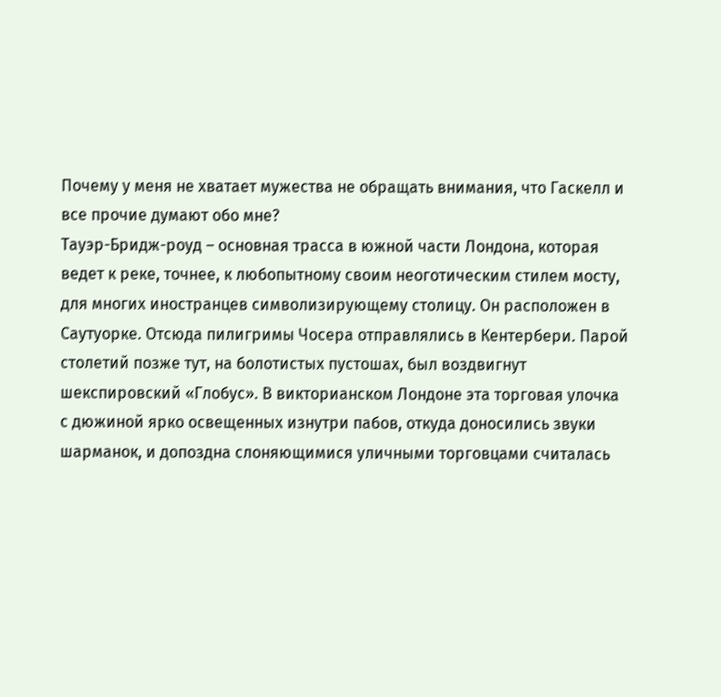Почему у меня не хватает мужества не обращать внимания, что Гаскелл и все прочие думают обо мне?
Тауэр-Бридж-роуд – основная трасса в южной части Лондона, которая ведет к реке, точнее, к любопытному своим неоготическим стилем мосту, для многих иностранцев символизирующему столицу. Он расположен в Саутуорке. Отсюда пилигримы Чосера отправлялись в Кентербери. Парой столетий позже тут, на болотистых пустошах, был воздвигнут шекспировский «Глобус». В викторианском Лондоне эта торговая улочка с дюжиной ярко освещенных изнутри пабов, откуда доносились звуки шарманок, и допоздна слоняющимися уличными торговцами считалась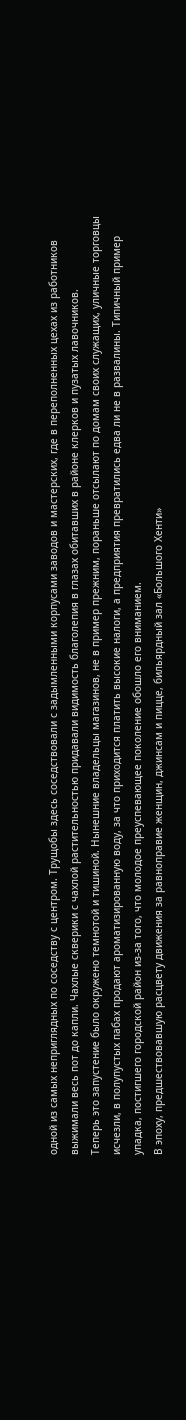одной из самых неприглядных по соседству с центром. Трущобы здесь соседствовали с задымленными корпусами заводов и мастерских, где в переполненных цехах из работников выжимали весь пот до капли. Чахлые скверики с чахлой растительностью придавали видимость благолепия в глазах обитавших в районе клерков и пузатых лавочников.
Теперь это запустение было окружено темнотой и тишиной. Нынешние владельцы магазинов, не в пример прежним, пораньше отсылают по домам своих служащих, уличные торговцы исчезли, в полупустых пабах продают ароматизированную воду, за что приходится платить высокие налоги, а предприятия превратились едва ли не в развалины. Типичный пример упадка, постигшего городской район из-за того, что молодое преуспевающее поколение обошло его вниманием.
В эпоху, предшествовавшую расцвету движения за равноправие женщин, джинсам и пицце, бильярдный зал «Большого Хенти»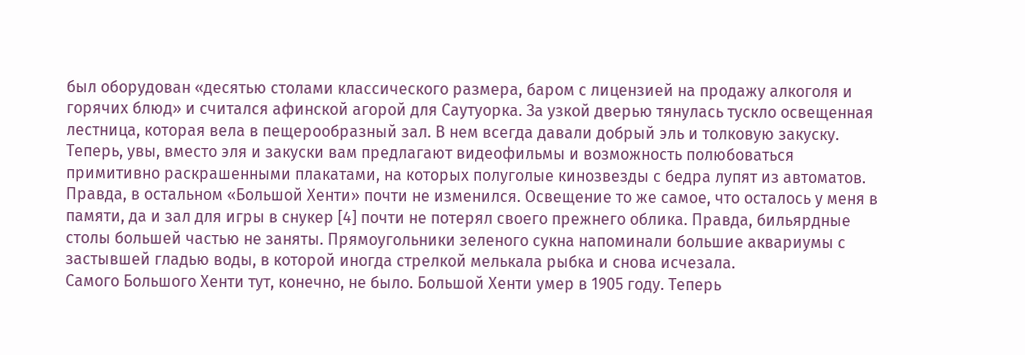был оборудован «десятью столами классического размера, баром с лицензией на продажу алкоголя и горячих блюд» и считался афинской агорой для Саутуорка. За узкой дверью тянулась тускло освещенная лестница, которая вела в пещерообразный зал. В нем всегда давали добрый эль и толковую закуску.
Теперь, увы, вместо эля и закуски вам предлагают видеофильмы и возможность полюбоваться примитивно раскрашенными плакатами, на которых полуголые кинозвезды с бедра лупят из автоматов. Правда, в остальном «Большой Хенти» почти не изменился. Освещение то же самое, что осталось у меня в памяти, да и зал для игры в снукер [4] почти не потерял своего прежнего облика. Правда, бильярдные столы большей частью не заняты. Прямоугольники зеленого сукна напоминали большие аквариумы с застывшей гладью воды, в которой иногда стрелкой мелькала рыбка и снова исчезала.
Самого Большого Хенти тут, конечно, не было. Большой Хенти умер в 1905 году. Теперь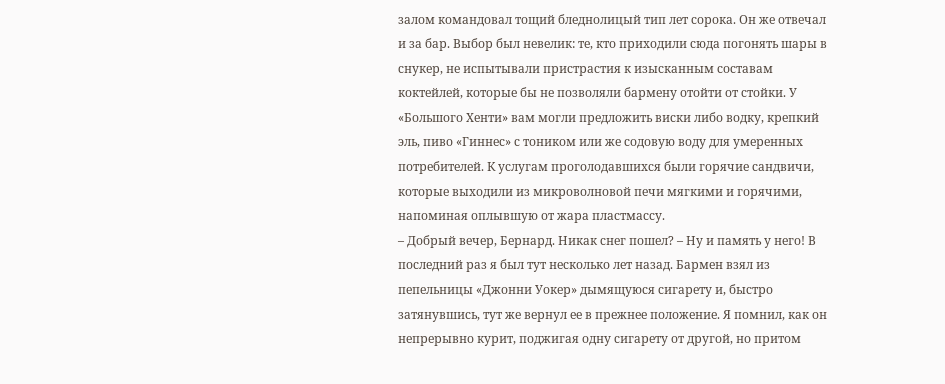залом командовал тощий бледнолицый тип лет сорока. Он же отвечал и за бар. Выбор был невелик: те, кто приходили сюда погонять шары в снукер, не испытывали пристрастия к изысканным составам коктейлей, которые бы не позволяли бармену отойти от стойки. У «Большого Хенти» вам могли предложить виски либо водку, крепкий эль, пиво «Гиннес» с тоником или же содовую воду для умеренных потребителей. К услугам проголодавшихся были горячие сандвичи, которые выходили из микроволновой печи мягкими и горячими, напоминая оплывшую от жара пластмассу.
– Добрый вечер, Бернард. Никак снег пошел? – Ну и память у него! В последний раз я был тут несколько лет назад. Бармен взял из пепельницы «Джонни Уокер» дымящуюся сигарету и, быстро затянувшись, тут же вернул ее в прежнее положение. Я помнил, как он непрерывно курит, поджигая одну сигарету от другой, но притом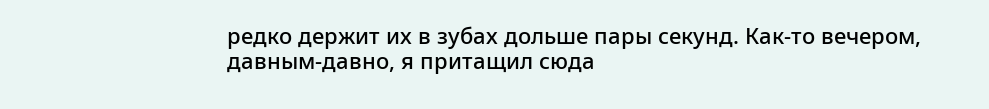редко держит их в зубах дольше пары секунд. Как-то вечером, давным-давно, я притащил сюда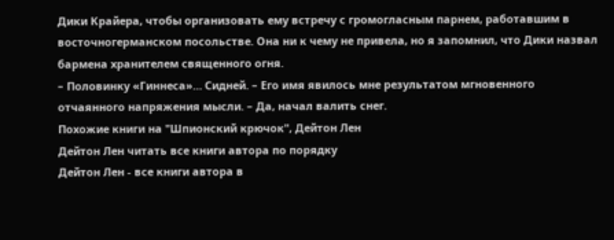Дики Крайера, чтобы организовать ему встречу с громогласным парнем, работавшим в восточногерманском посольстве. Она ни к чему не привела, но я запомнил, что Дики назвал бармена хранителем священного огня.
– Половинку «Гиннеса»… Сидней. – Его имя явилось мне результатом мгновенного отчаянного напряжения мысли. – Да, начал валить снег.
Похожие книги на "Шпионский крючок", Дейтон Лен
Дейтон Лен читать все книги автора по порядку
Дейтон Лен - все книги автора в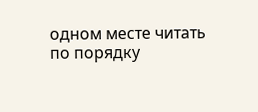одном месте читать по порядку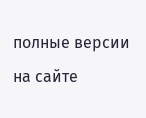полные версии на сайте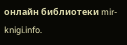онлайн библиотеки mir-knigi.info.